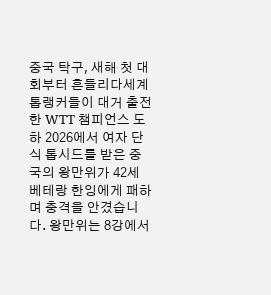중국 탁구, 새해 첫 대회부터 흔들리다세계 톱랭커들이 대거 출전한 WTT 챔피언스 도하 2026에서 여자 단식 톱시드를 받은 중국의 왕만위가 42세 베테랑 한잉에게 패하며 충격을 안겼습니다. 왕만위는 8강에서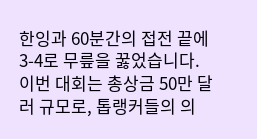한잉과 60분간의 접전 끝에 3-4로 무릎을 꿇었습니다. 이번 대회는 총상금 50만 달러 규모로, 톱랭커들의 의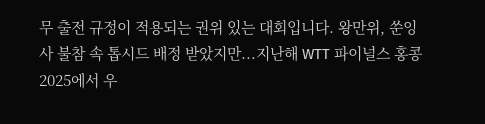무 출전 규정이 적용되는 권위 있는 대회입니다. 왕만위, 쑨잉사 불참 속 톱시드 배정 받았지만...지난해 WTT 파이널스 홍콩 2025에서 우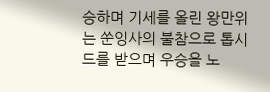승하며 기세를 올린 왕만위는 쑨잉사의 불참으로 톱시드를 받으며 우승을 노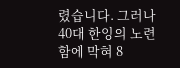렸습니다. 그러나 40대 한잉의 노련함에 막혀 8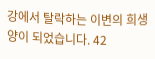강에서 탈락하는 이변의 희생양이 되었습니다. 42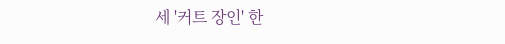세 '커트 장인' 한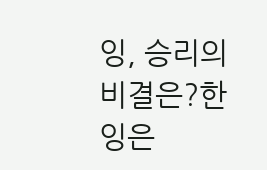잉, 승리의 비결은?한잉은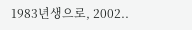1983년생으로, 2002..